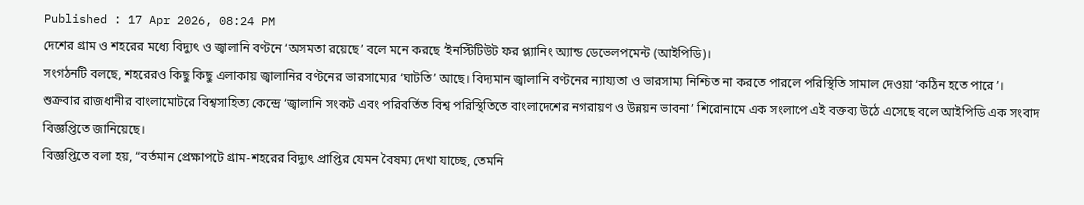Published : 17 Apr 2026, 08:24 PM
দেশের গ্রাম ও শহরের মধ্যে বিদ্যুৎ ও জ্বালানি বণ্টনে ‘অসমতা রয়েছে’ বলে মনে করছে ‘ইনস্টিটিউট ফর প্ল্যানিং অ্যান্ড ডেভেলপমেন্ট (আইপিডি)।
সংগঠনটি বলছে, শহরেরও কিছু কিছু এলাকায় জ্বালানির বণ্টনের ভারসাম্যের ‘ঘাটতি’ আছে। বিদ্যমান জ্বালানি বণ্টনের ন্যায্যতা ও ভারসাম্য নিশ্চিত না করতে পারলে পরিস্থিতি সামাল দেওয়া ‘কঠিন হতে পারে’।
শুক্রবার রাজধানীর বাংলামোটরে বিশ্বসাহিত্য কেন্দ্রে ‘জ্বালানি সংকট এবং পরিবর্তিত বিশ্ব পরিস্থিতিতে বাংলাদেশের নগরায়ণ ও উন্নয়ন ভাবনা’ শিরোনামে এক সংলাপে এই বক্তব্য উঠে এসেছে বলে আইপিডি এক সংবাদ বিজ্ঞপ্তিতে জানিয়েছে।
বিজ্ঞপ্তিতে বলা হয়, “বর্তমান প্রেক্ষাপটে গ্রাম-শহরের বিদ্যুৎ প্রাপ্তির যেমন বৈষম্য দেখা যাচ্ছে, তেমনি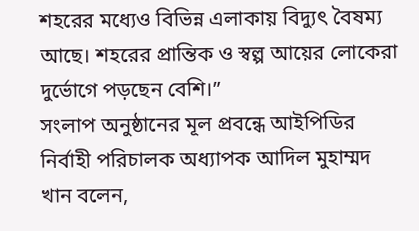শহরের মধ্যেও বিভিন্ন এলাকায় বিদ্যুৎ বৈষম্য আছে। শহরের প্রান্তিক ও স্বল্প আয়ের লোকেরা দুর্ভোগে পড়ছেন বেশি।”
সংলাপ অনুষ্ঠানের মূল প্রবন্ধে আইপিডির নির্বাহী পরিচালক অধ্যাপক আদিল মুহাম্মদ খান বলেন,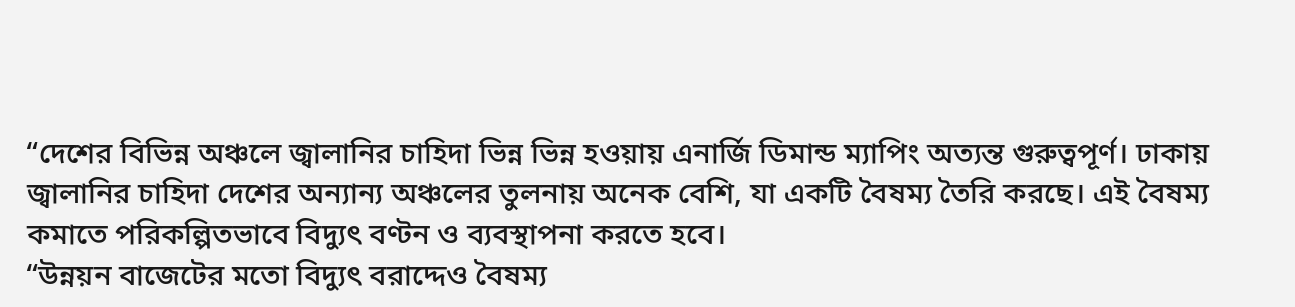“দেশের বিভিন্ন অঞ্চলে জ্বালানির চাহিদা ভিন্ন ভিন্ন হওয়ায় এনার্জি ডিমান্ড ম্যাপিং অত্যন্ত গুরুত্বপূর্ণ। ঢাকায় জ্বালানির চাহিদা দেশের অন্যান্য অঞ্চলের তুলনায় অনেক বেশি, যা একটি বৈষম্য তৈরি করছে। এই বৈষম্য কমাতে পরিকল্পিতভাবে বিদ্যুৎ বণ্টন ও ব্যবস্থাপনা করতে হবে।
“উন্নয়ন বাজেটের মতো বিদ্যুৎ বরাদ্দেও বৈষম্য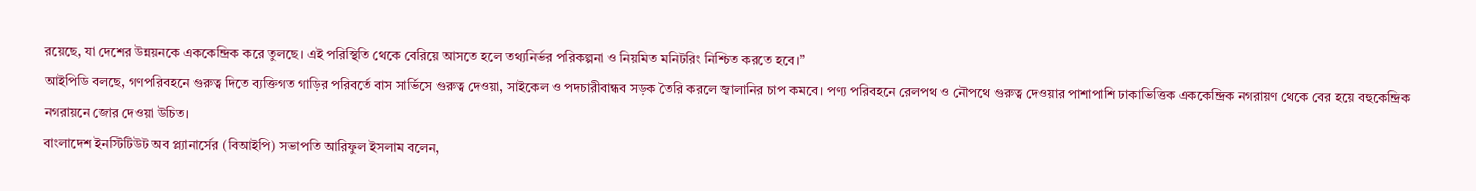রয়েছে, যা দেশের উন্নয়নকে এককেন্দ্রিক করে তুলছে। এই পরিস্থিতি থেকে বেরিয়ে আসতে হলে তথ্যনির্ভর পরিকল্পনা ও নিয়মিত মনিটরিং নিশ্চিত করতে হবে।”
আইপিডি বলছে, গণপরিবহনে গুরুত্ব দিতে ব্যক্তিগত গাড়ির পরিবর্তে বাস সার্ভিসে গুরুত্ব দেওয়া, সাইকেল ও পদচারীবান্ধব সড়ক তৈরি করলে জ্বালানির চাপ কমবে। পণ্য পরিবহনে রেলপথ ও নৌপথে গুরুত্ব দেওয়ার পাশাপাশি ঢাকাভিত্তিক এককেন্দ্রিক নগরায়ণ থেকে বের হয়ে বহুকেন্দ্রিক নগরায়নে জোর দেওয়া উচিত।
বাংলাদেশ ইনস্টিটিউট অব প্ল্যানার্সের (বিআইপি) সভাপতি আরিফুল ইসলাম বলেন,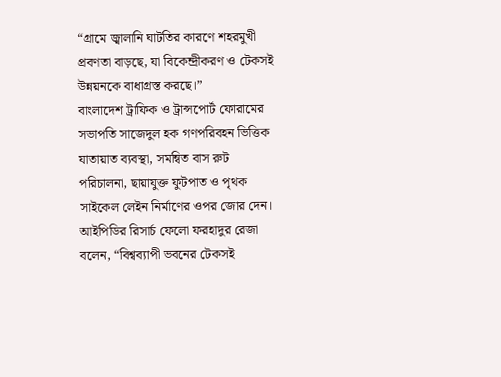“গ্রামে জ্বালানি ঘাটতির কারণে শহরমুখী প্রবণতা বাড়ছে, যা বিকেন্দ্রীকরণ ও টেকসই উন্নয়নকে বাধাগ্রস্ত করছে।”
বাংলাদেশ ট্রাফিক ও ট্রান্সপোর্ট ফোরামের সভাপতি সাজেদুল হক গণপরিবহন ভিত্তিক যাতায়াত ব্যবস্থা, সমন্বিত বাস রুট পরিচালনা, ছায়াযুক্ত ফুটপাত ও পৃথক সাইকেল লেইন নির্মাণের ওপর জোর দেন।
আইপিডির রিসার্চ ফেলো ফরহাদুর রেজা বলেন, “বিশ্বব্যাপী ভবনের টেকসই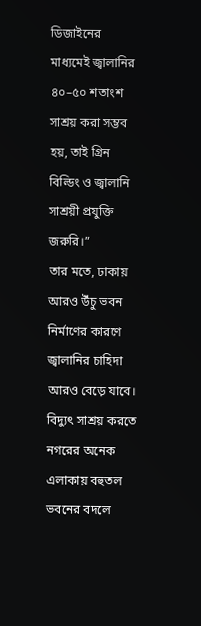ডিজাইনের মাধ্যমেই জ্বালানির ৪০–৫০ শতাংশ সাশ্রয় করা সম্ভব হয়, তাই গ্রিন বিল্ডিং ও জ্বালানি সাশ্রয়ী প্রযুক্তি জরুরি।”
তার মতে, ঢাকায় আরও উঁচু ভবন নির্মাণের কারণে জ্বালানির চাহিদা আরও বেড়ে যাবে। বিদ্যুৎ সাশ্রয় করতে নগরের অনেক এলাকায় বহুতল ভবনের বদলে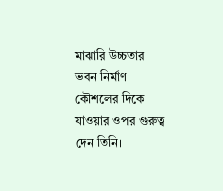মাঝারি উচ্চতার ভবন নির্মাণ কৌশলের দিকে যাওয়ার ওপর গুরুত্ব দেন তিনি।